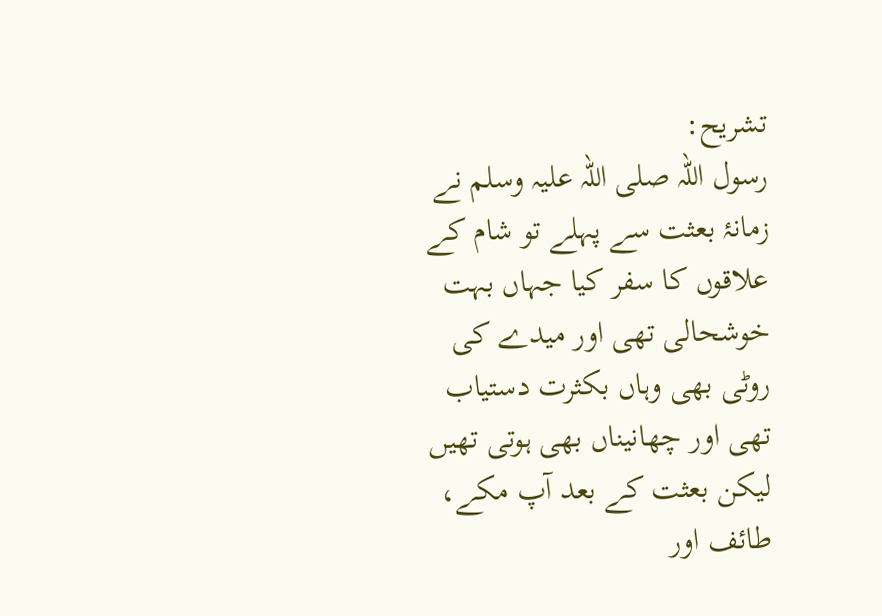تشریح:
رسول اللہ صلی اللہ علیہ وسلم نے زمانۂ بعثت سے پہلے تو شام کے علاقوں کا سفر کیا جہاں بہت خوشحالی تھی اور میدے کی روٹی بھی وہاں بکثرت دستیاب تھی اور چھانیناں بھی ہوتی تھیں لیکن بعثت کے بعد آپ مکے، طائف اور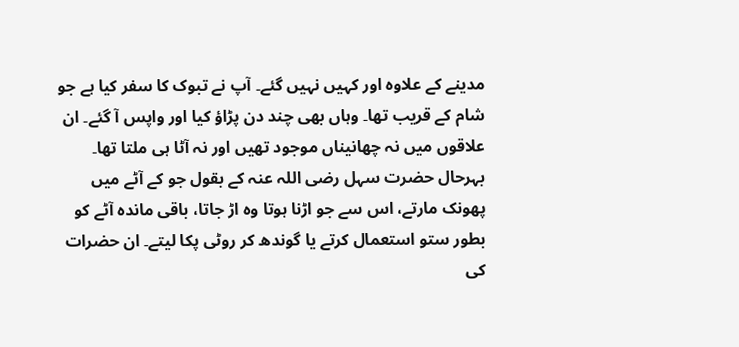مدینے کے علاوہ اور کہیں نہیں گئے۔ آپ نے تبوک کا سفر کیا ہے جو شام کے قریب تھا۔ وہاں بھی چند دن پڑاؤ کیا اور واپس آ گئے۔ ان علاقوں میں نہ چھانیناں موجود تھیں اور نہ آٹا ہی ملتا تھا۔ بہرحال حضرت سہل رضی اللہ عنہ کے بقول جو کے آٹے میں پھونک مارتے، اس سے جو اڑنا ہوتا وہ اڑ جاتا، باقی ماندہ آٹے کو بطور ستو استعمال کرتے یا گوندھ کر روٹی پکا لیتے۔ ان حضرات کی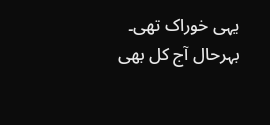یہی خوراک تھی۔ بہرحال آج کل بھی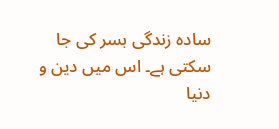سادہ زندگی بسر کی جا سکتی ہے۔ اس میں دین و دنیا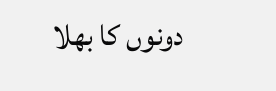دونوں کا بھلا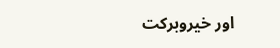اور خیروبرکت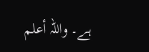ہے۔ واللہ أعلم